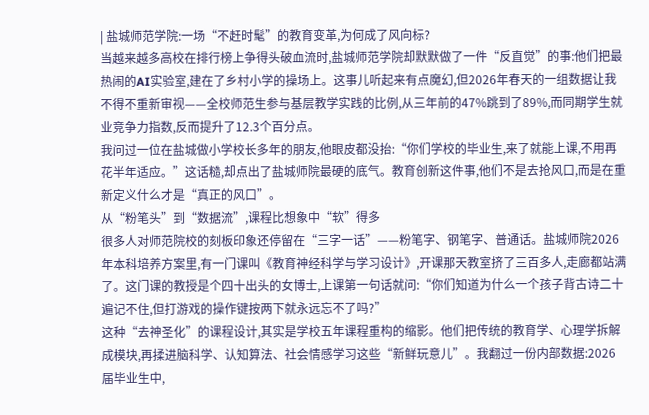| 盐城师范学院:一场“不赶时髦”的教育变革,为何成了风向标?
当越来越多高校在排行榜上争得头破血流时,盐城师范学院却默默做了一件“反直觉”的事:他们把最热闹的AI实验室,建在了乡村小学的操场上。这事儿听起来有点魔幻,但2026年春天的一组数据让我不得不重新审视——全校师范生参与基层教学实践的比例,从三年前的47%跳到了89%,而同期学生就业竞争力指数,反而提升了12.3个百分点。
我问过一位在盐城做小学校长多年的朋友,他眼皮都没抬:“你们学校的毕业生,来了就能上课,不用再花半年适应。”这话糙,却点出了盐城师院最硬的底气。教育创新这件事,他们不是去抢风口,而是在重新定义什么才是“真正的风口”。
从“粉笔头”到“数据流”,课程比想象中“软”得多
很多人对师范院校的刻板印象还停留在“三字一话”——粉笔字、钢笔字、普通话。盐城师院2026年本科培养方案里,有一门课叫《教育神经科学与学习设计》,开课那天教室挤了三百多人,走廊都站满了。这门课的教授是个四十出头的女博士,上课第一句话就问:“你们知道为什么一个孩子背古诗二十遍记不住,但打游戏的操作键按两下就永远忘不了吗?”
这种“去神圣化”的课程设计,其实是学校五年课程重构的缩影。他们把传统的教育学、心理学拆解成模块,再揉进脑科学、认知算法、社会情感学习这些“新鲜玩意儿”。我翻过一份内部数据:2026届毕业生中,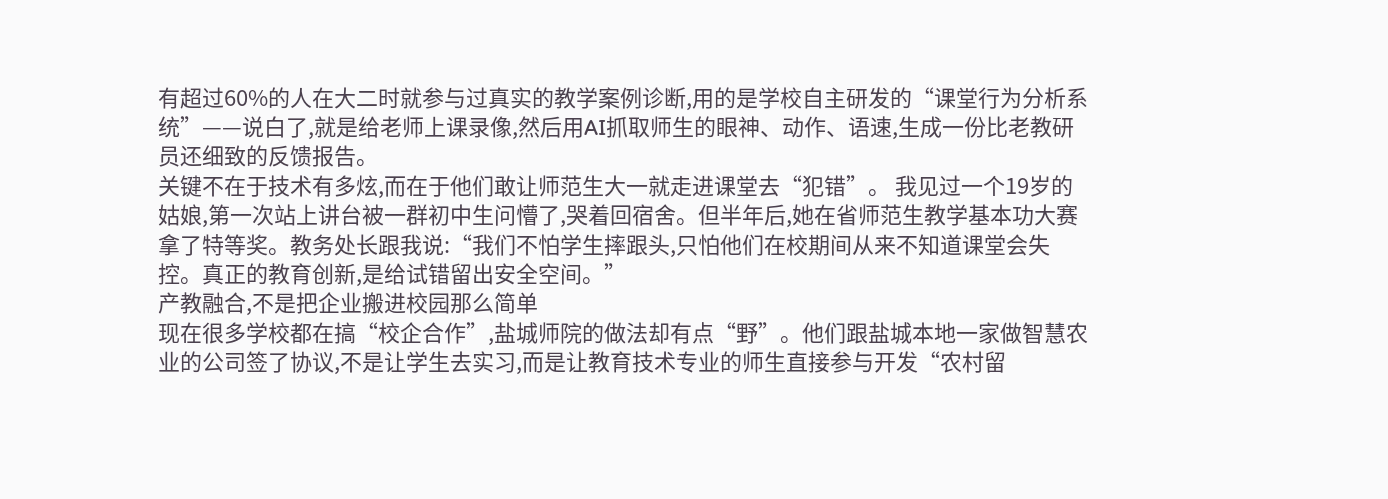有超过60%的人在大二时就参与过真实的教学案例诊断,用的是学校自主研发的“课堂行为分析系统”——说白了,就是给老师上课录像,然后用AI抓取师生的眼神、动作、语速,生成一份比老教研员还细致的反馈报告。
关键不在于技术有多炫,而在于他们敢让师范生大一就走进课堂去“犯错”。 我见过一个19岁的姑娘,第一次站上讲台被一群初中生问懵了,哭着回宿舍。但半年后,她在省师范生教学基本功大赛拿了特等奖。教务处长跟我说:“我们不怕学生摔跟头,只怕他们在校期间从来不知道课堂会失控。真正的教育创新,是给试错留出安全空间。”
产教融合,不是把企业搬进校园那么简单
现在很多学校都在搞“校企合作”,盐城师院的做法却有点“野”。他们跟盐城本地一家做智慧农业的公司签了协议,不是让学生去实习,而是让教育技术专业的师生直接参与开发“农村留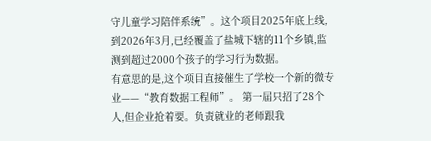守儿童学习陪伴系统”。这个项目2025年底上线,到2026年3月,已经覆盖了盐城下辖的11个乡镇,监测到超过2000个孩子的学习行为数据。
有意思的是,这个项目直接催生了学校一个新的微专业——“教育数据工程师”。 第一届只招了28个人,但企业抢着要。负责就业的老师跟我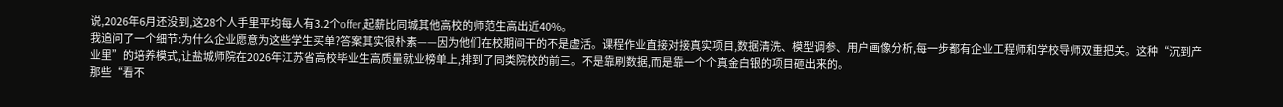说,2026年6月还没到,这28个人手里平均每人有3.2个offer,起薪比同城其他高校的师范生高出近40%。
我追问了一个细节:为什么企业愿意为这些学生买单?答案其实很朴素——因为他们在校期间干的不是虚活。课程作业直接对接真实项目,数据清洗、模型调参、用户画像分析,每一步都有企业工程师和学校导师双重把关。这种“沉到产业里”的培养模式,让盐城师院在2026年江苏省高校毕业生高质量就业榜单上,排到了同类院校的前三。不是靠刷数据,而是靠一个个真金白银的项目砸出来的。
那些“看不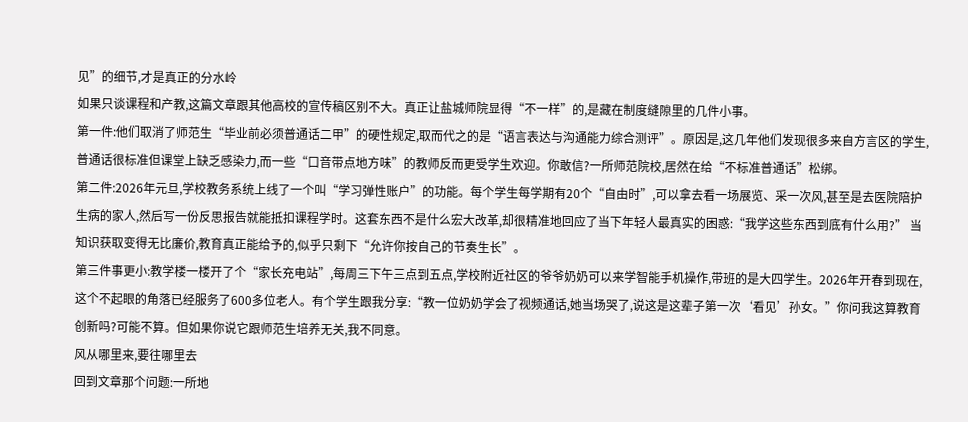见”的细节,才是真正的分水岭
如果只谈课程和产教,这篇文章跟其他高校的宣传稿区别不大。真正让盐城师院显得“不一样”的,是藏在制度缝隙里的几件小事。
第一件:他们取消了师范生“毕业前必须普通话二甲”的硬性规定,取而代之的是“语言表达与沟通能力综合测评”。原因是,这几年他们发现很多来自方言区的学生,普通话很标准但课堂上缺乏感染力,而一些“口音带点地方味”的教师反而更受学生欢迎。你敢信?一所师范院校,居然在给“不标准普通话”松绑。
第二件:2026年元旦,学校教务系统上线了一个叫“学习弹性账户”的功能。每个学生每学期有20个“自由时”,可以拿去看一场展览、采一次风,甚至是去医院陪护生病的家人,然后写一份反思报告就能抵扣课程学时。这套东西不是什么宏大改革,却很精准地回应了当下年轻人最真实的困惑:“我学这些东西到底有什么用?” 当知识获取变得无比廉价,教育真正能给予的,似乎只剩下“允许你按自己的节奏生长”。
第三件事更小:教学楼一楼开了个“家长充电站”,每周三下午三点到五点,学校附近社区的爷爷奶奶可以来学智能手机操作,带班的是大四学生。2026年开春到现在,这个不起眼的角落已经服务了600多位老人。有个学生跟我分享:“教一位奶奶学会了视频通话,她当场哭了,说这是这辈子第一次‘看见’孙女。”你问我这算教育创新吗?可能不算。但如果你说它跟师范生培养无关,我不同意。
风从哪里来,要往哪里去
回到文章那个问题:一所地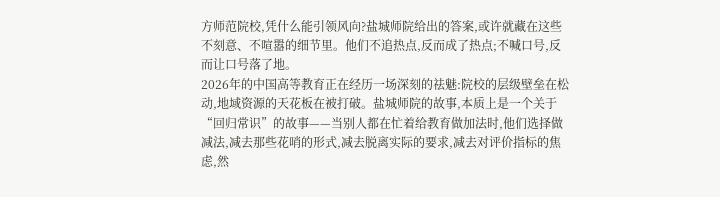方师范院校,凭什么能引领风向?盐城师院给出的答案,或许就藏在这些不刻意、不喧嚣的细节里。他们不追热点,反而成了热点;不喊口号,反而让口号落了地。
2026年的中国高等教育正在经历一场深刻的祛魅:院校的层级壁垒在松动,地域资源的天花板在被打破。盐城师院的故事,本质上是一个关于“回归常识”的故事——当别人都在忙着给教育做加法时,他们选择做减法,减去那些花哨的形式,减去脱离实际的要求,减去对评价指标的焦虑,然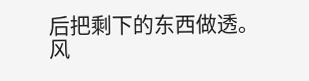后把剩下的东西做透。
风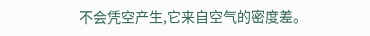不会凭空产生,它来自空气的密度差。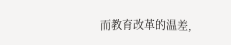而教育改革的温差,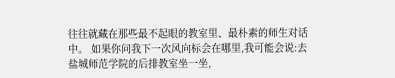往往就藏在那些最不起眼的教室里、最朴素的师生对话中。 如果你问我下一次风向标会在哪里,我可能会说:去盐城师范学院的后排教室坐一坐,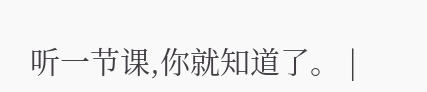听一节课,你就知道了。 |